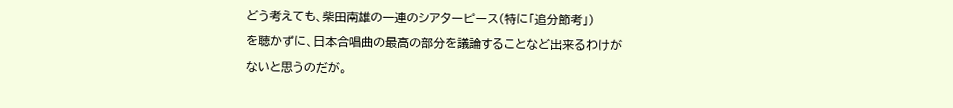どう考えても、柴田南雄の一連のシアターピース(特に「追分節考」)
を聴かずに、日本合唱曲の最高の部分を議論することなど出来るわけが
ないと思うのだが。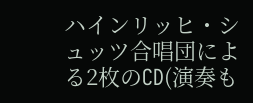ハインリッヒ・シュッツ合唱団による2枚のCD(演奏も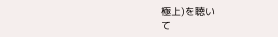極上)を聴い
て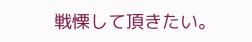戦慄して頂きたい。